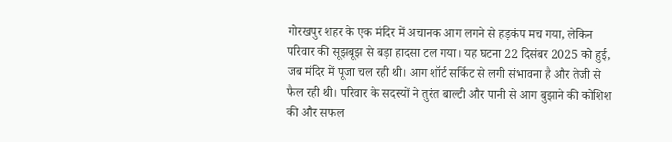गोरखपुर शहर के एक मंदिर में अचानक आग लगने से हड़कंप मच गया, लेकिन परिवार की सूझबूझ से बड़ा हादसा टल गया। यह घटना 22 दिसंबर 2025 को हुई, जब मंदिर में पूजा चल रही थी। आग शॉर्ट सर्किट से लगी संभावना है और तेजी से फैल रही थी। परिवार के सदस्यों ने तुरंत बाल्टी और पानी से आग बुझाने की कोशिश की और सफल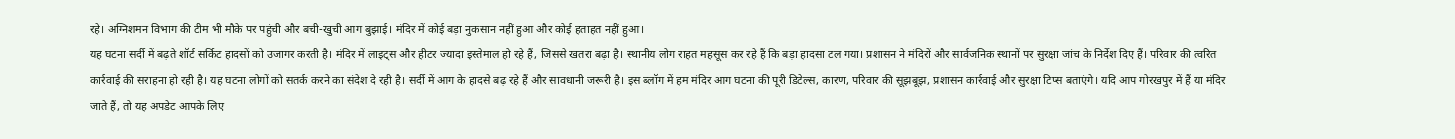रहे। अग्निशमन विभाग की टीम भी मौके पर पहुंची और बची-खुची आग बुझाई। मंदिर में कोई बड़ा नुकसान नहीं हुआ और कोई हताहत नहीं हुआ।
यह घटना सर्दी में बढ़ते शॉर्ट सर्किट हादसों को उजागर करती है। मंदिर में लाइट्स और हीटर ज्यादा इस्तेमाल हो रहे हैं, जिससे खतरा बढ़ा है। स्थानीय लोग राहत महसूस कर रहे हैं कि बड़ा हादसा टल गया। प्रशासन ने मंदिरों और सार्वजनिक स्थानों पर सुरक्षा जांच के निर्देश दिए हैं। परिवार की त्वरित कार्रवाई की सराहना हो रही है। यह घटना लोगों को सतर्क करने का संदेश दे रही है। सर्दी में आग के हादसे बढ़ रहे हैं और सावधानी जरूरी है। इस ब्लॉग में हम मंदिर आग घटना की पूरी डिटेल्स, कारण, परिवार की सूझबूझ, प्रशासन कार्रवाई और सुरक्षा टिप्स बताएंगे। यदि आप गोरखपुर में हैं या मंदिर जाते हैं, तो यह अपडेट आपके लिए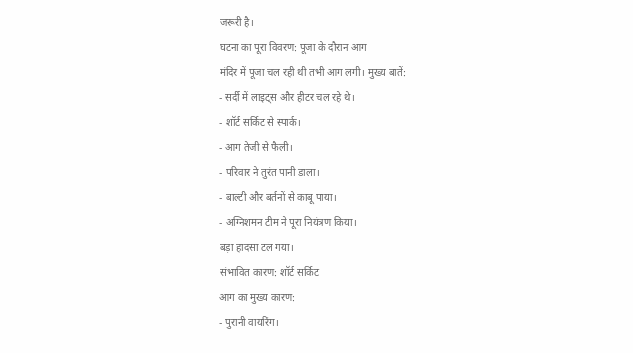जरूरी है।
घटना का पूरा विवरण: पूजा के दौरान आग
मंदिर में पूजा चल रही थी तभी आग लगी। मुख्य बातें:
- सर्दी में लाइट्स और हीटर चल रहे थे।
- शॉर्ट सर्किट से स्पार्क।
- आग तेजी से फैली।
- परिवार ने तुरंत पानी डाला।
- बाल्टी और बर्तनों से काबू पाया।
- अग्निशमन टीम ने पूरा नियंत्रण किया।
बड़ा हादसा टल गया।
संभावित कारण: शॉर्ट सर्किट
आग का मुख्य कारण:
- पुरानी वायरिंग।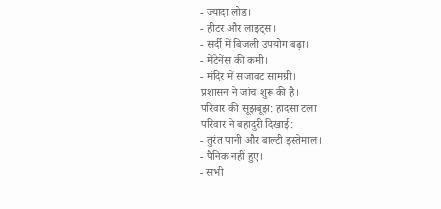- ज्यादा लोड।
- हीटर और लाइट्स।
- सर्दी में बिजली उपयोग बढ़ा।
- मेंटेनेंस की कमी।
- मंदिर में सजावट सामग्री।
प्रशासन ने जांच शुरू की है।
परिवार की सूझबूझ: हादसा टला
परिवार ने बहादुरी दिखाई:
- तुरंत पानी और बाल्टी इस्तेमाल।
- पैनिक नहीं हुए।
- सभी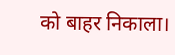को बाहर निकाला।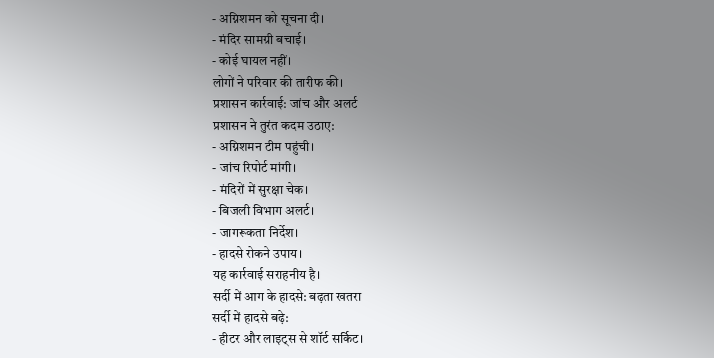- अग्निशमन को सूचना दी।
- मंदिर सामग्री बचाई।
- कोई घायल नहीं।
लोगों ने परिवार की तारीफ की।
प्रशासन कार्रवाई: जांच और अलर्ट
प्रशासन ने तुरंत कदम उठाए:
- अग्निशमन टीम पहुंची।
- जांच रिपोर्ट मांगी।
- मंदिरों में सुरक्षा चेक।
- बिजली विभाग अलर्ट।
- जागरूकता निर्देश।
- हादसे रोकने उपाय।
यह कार्रवाई सराहनीय है।
सर्दी में आग के हादसे: बढ़ता खतरा
सर्दी में हादसे बढ़े:
- हीटर और लाइट्स से शॉर्ट सर्किट।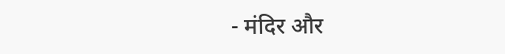- मंदिर और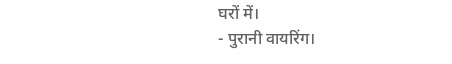घरों में।
- पुरानी वायरिंग।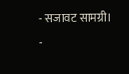- सजावट सामग्री।
-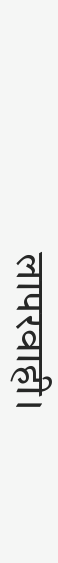लापरवाही।